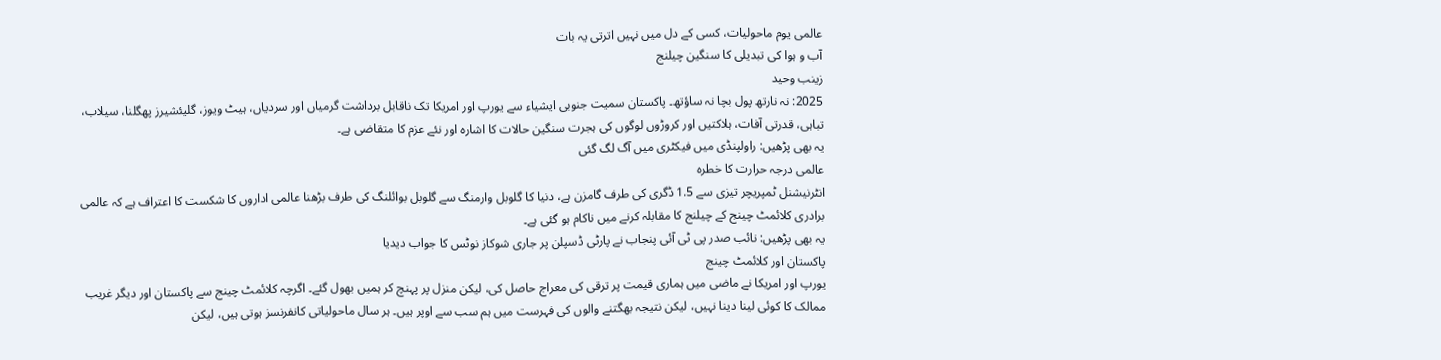عالمی یوم ماحولیات، کسی کے دل میں نہیں اترتی یہ بات
آب و ہوا کی تبدیلی کا سنگین چیلنج
زینب وحید
2025: نہ نارتھ پول بچا نہ ساؤتھ۔ پاکستان سمیت جنوبی ایشیاء سے یورپ اور امریکا تک ناقابل برداشت گرمیاں اور سردیاں، ہیٹ ویوز، گلیئشیرز پھگلنا، سیلاب، تباہی، قدرتی آفات، ہلاکتیں اور کروڑوں لوگوں کی ہجرت سنگین حالات کا اشارہ اور نئے عزم کا متقاضی ہے۔
یہ بھی پڑھیں: راولپنڈی میں فیکٹری میں آگ لگ گئی
عالمی درجہ حرارت کا خطرہ
انٹرنیشنل ٹمپریچر تیزی سے 1.5 ڈگری کی طرف گامزن ہے، دنیا کا گلوبل وارمنگ سے گلوبل بوائلنگ کی طرف بڑھنا عالمی اداروں کا شکست کا اعتراف ہے کہ عالمی برادری کلائمٹ چینج کے چیلنج کا مقابلہ کرنے میں ناکام ہو گئی ہے۔
یہ بھی پڑھیں: نائب صدر پی ٹی آئی پنجاب نے پارٹی ڈسپلن پر جاری شوکاز نوٹس کا جواب دیدیا
پاکستان اور کلائمٹ چینج
یورپ اور امریکا نے ماضی میں ہماری قیمت پر ترقی کی معراج حاصل کی، لیکن منزل پر پہنچ کر ہمیں بھول گئے۔ اگرچہ کلائمٹ چینج سے پاکستان اور دیگر غریب ممالک کا کوئی لینا دینا نہیں، لیکن نتیجہ بھگتنے والوں کی فہرست میں ہم سب سے اوپر ہیں۔ ہر سال ماحولیاتی کانفرنسز ہوتی ہیں، لیکن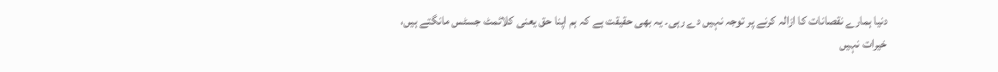دنیا ہمارے نقصانات کا ازالہ کرنے پر توجہ نہیں دے رہی۔ یہ بھی حقیقت ہے کہ ہم اپنا حق یعنی کلائمٹ جسٹس مانگتے ہیں، خیرات نہیں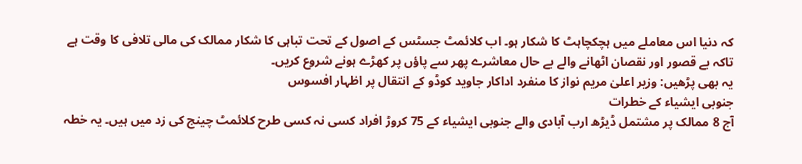کہ دنیا اس معاملے میں ہچکچاہٹ کا شکار ہو۔ اب کلائمٹ جسٹس کے اصول کے تحت تباہی کا شکار ممالک کی مالی تلافی کا وقت ہے تاکہ بے قصور اور نقصان اٹھانے والے بے حال معاشرے پھر سے پاؤں پر کھڑے ہونے شروع کریں۔
یہ بھی پڑھیں: وزیر اعلیٰ مریم نواز کا منفرد اداکار جاوید کوڈو کے انتقال پر اظہار افسوس
جنوبی ایشیاء کے خطرات
آج 8 ممالک پر مشتمل ڈیڑھ ارب آبادی والے جنوبی ایشیاء کے 75 کروڑ افراد کسی نہ کسی طرح کلائمٹ چینج کی زد میں ہیں۔ یہ خطہ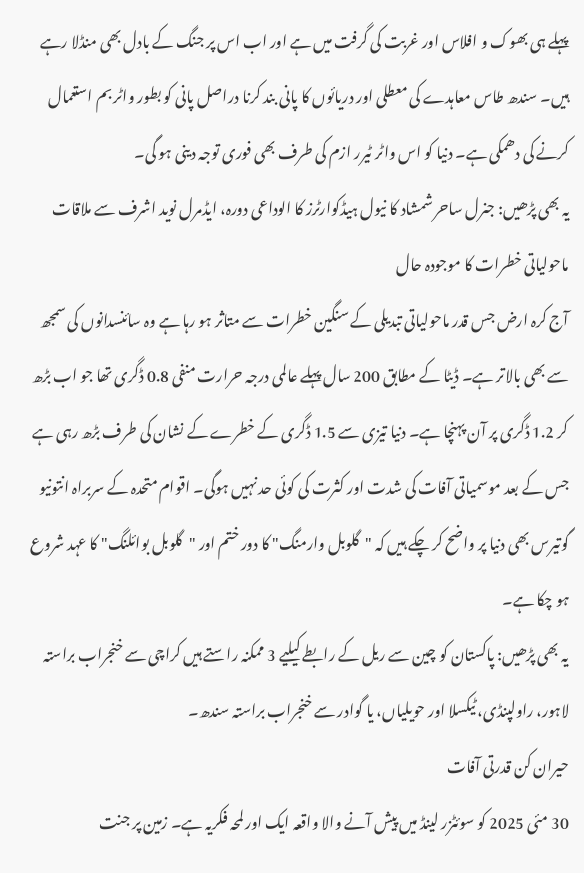پہلے ہی بھوک و افلاس اور غربت کی گرفت میں ہے اور اب اس پر جنگ کے بادل بھی منڈلا رہے ہیں۔ سندھ طاس معاہدے کی معطلی اور دریائوں کا پانی بند کرنا دراصل پانی کو بطور واٹر بم استعمال کرنے کی دھمکی ہے۔ دنیا کو اس واٹر ٹیرر ازم کی طرف بھی فوری توجہ دینی ہو گی۔
یہ بھی پڑھیں: جنرل ساحر شمشاد کا نیول ہیڈکوارٹرز کا الوداعی دورہ، ایڈمرل نوید اشرف سے ملاقات
ماحولیاتی خطرات کا موجودہ حال
آج کرہ ارض جس قدر ماحولیاتی تبدیلی کے سنگین خطرات سے متاثر ہو رہا ہے وہ سائنسدانوں کی سمجھ سے بھی بالاتر ہے۔ ڈیٹا کے مطابق 200 سال پہلے عالمی درجہ حرارت منفی 0.8 ڈگری تھا جو اب بڑھ کر 1.2 ڈگری پر آن پہنچا ہے۔ دنیا تیزی سے 1.5 ڈگری کے خطرے کے نشان کی طرف بڑھ رہی ہے جس کے بعد موسمیاتی آفات کی شدت اور کثرت کی کوئی حد نہیں ہوگی۔ اقوام متحدہ کے سربراہ انتونیو گوتیرس بھی دنیا پر واضح کر چکے ہیں کہ "گلوبل وارمنگ" کا دور ختم اور "گلوبل بوائلنگ" کا عہد شروع ہو چکا ہے۔
یہ بھی پڑھیں: پاکستان کو چین سے ریل کے رابطے کیلیے 3 ممکنہ راستے ہیں کراچی سے خنجراب براستہ لاہور، راولپنڈی، ٹیکسلا اور حویلیاں، یا گوادر سے خنجراب براستہ سندھ۔
حیران کن قدرتی آفات
30 مئی 2025 کو سوئٹزر لینڈ میں پیش آنے والا واقعہ ایک اور لمحہ فکریہ ہے۔ زمین پر جنت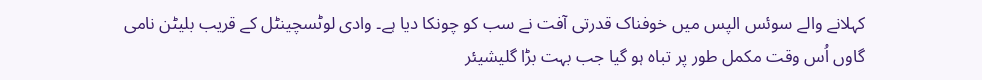کہلانے والے سوئس الپس میں خوفناک قدرتی آفت نے سب کو چونکا دیا ہے۔ وادی لوٹسچینٹل کے قریب بلیٹن نامی گاوں اُس وقت مکمل طور پر تباہ ہو گیا جب بہت بڑا گلیشیئر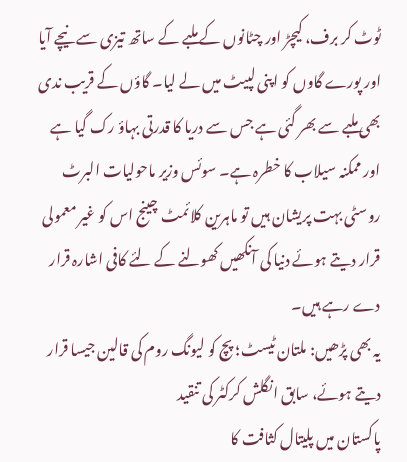ٹوٹ کر برف، کیچڑ اور چٹانوں کے ملبے کے ساتھ تیزی سے نیچے آیا اور پورے گاوں کو اپنی لپیٹ میں لے لیا۔ گاؤں کے قریب ندی بھی ملبے سے بھر گئی ہے جس سے دریا کا قدرتی بہاؤ رک گیا ہے اور ممکنہ سیلاب کا خطرہ ہے۔ سوئس وزیر ماحولیات البرٹ روسٹی بہت پریشان ہیں تو ماہرین کلائمٹ چینج اس کو غیر معمولی قرار دیتے ہوئے دنیا کی آنکھیں کھولنے کے لئے کافی اشارہ قرار دے رہے ہیں۔
یہ بھی پڑھیں: ملتان ٹیسٹ؛ پچ کو لیونگ روم کی قالین جیسا قرار دیتے ہوئے، سابق انگلش کرکٹر کی تنقید
پاکستان میں پلیتال کثافت کا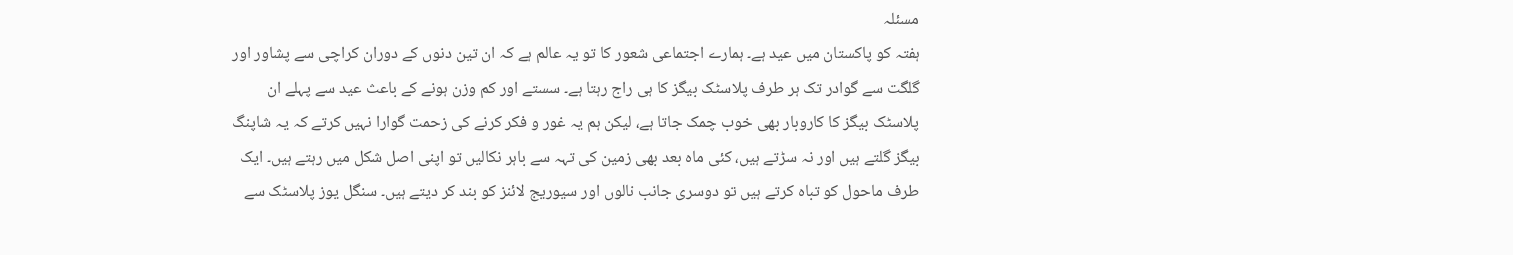مسئلہ
ہفتہ کو پاکستان میں عید ہے۔ ہمارے اجتماعی شعور کا تو یہ عالم ہے کہ ان تین دنوں کے دوران کراچی سے پشاور اور گلگت سے گوادر تک ہر طرف پلاسٹک بیگز کا ہی راج رہتا ہے۔ سستے اور کم وزن ہونے کے باعث عید سے پہلے ان پلاسٹک بیگز کا کاروبار بھی خوب چمک جاتا ہے، لیکن ہم یہ غور و فکر کرنے کی زحمت گوارا نہیں کرتے کہ یہ شاپنگ بیگز گلتے ہیں اور نہ سڑتے ہیں، کئی ماہ بعد بھی زمین کی تہہ سے باہر نکالیں تو اپنی اصل شکل میں رہتے ہیں۔ ایک طرف ماحول کو تباہ کرتے ہیں تو دوسری جانب نالوں اور سیوریج لائنز کو بند کر دیتے ہیں۔ سنگل یوز پلاسٹک سے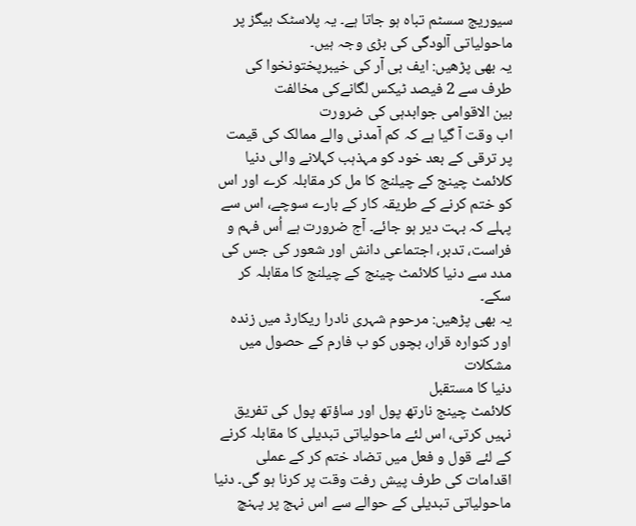سیوریج سسٹم تباہ ہو جاتا ہے۔ یہ پلاسٹک بیگز پر ماحولیاتی آلودگی کی بڑی وجہ ہیں۔
یہ بھی پڑھیں: ایف بی آر کی خیبرپختونخوا کی طرف سے 2 فیصد ٹیکس لگانےکی مخالفت
بین الاقوامی جوابدہی کی ضرورت
اب وقت آ گیا ہے کہ کم آمدنی والے ممالک کی قیمت پر ترقی کے بعد خود کو مہذہب کہلانے والی دنیا کلائمٹ چینج کے چیلنج کا مل کر مقابلہ کرے اور اس کو ختم کرنے کے طریقہ کار کے بارے سوچے، اس سے پہلے کہ بہت دیر ہو جائے۔ آج ضرورت ہے اُس فہم و فراست، تدبر، اجتماعی دانش اور شعور کی جس کی مدد سے دنیا کلائمٹ چینج کے چیلنج کا مقابلہ کر سکے۔
یہ بھی پڑھیں: مرحوم شہری نادرا ریکارڈ میں زندہ اور کنوارہ قرار، بچوں کو ب فارم کے حصول میں مشکلات
دنیا کا مستقبل
کلائمٹ چینج نارتھ پول اور ساؤتھ پول کی تفریق نہیں کرتی، اس لئے ماحولیاتی تبدیلی کا مقابلہ کرنے کے لئے قول و فعل میں تضاد ختم کر کے عملی اقدامات کی طرف پیش رفت وقت پر کرنا ہو گی۔ دنیا ماحولیاتی تبدیلی کے حوالے سے اس نہج پر پہنچ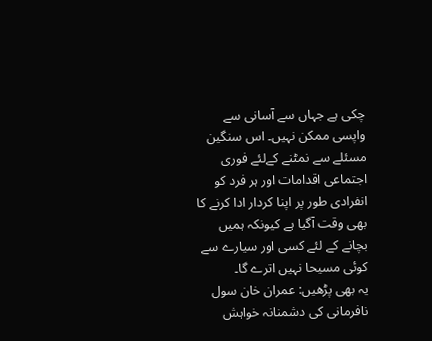چکی ہے جہاں سے آسانی سے واپسی ممکن نہیں۔ اس سنگین مسئلے سے نمٹنے کےلئے فوری اجتماعی اقدامات اور ہر فرد کو انفرادی طور پر اپنا کردار ادا کرنے کا بھی وقت آگیا ہے کیونکہ ہمیں بچانے کے لئے کسی اور سیارے سے کوئی مسیحا نہیں اترے گا۔
یہ بھی پڑھیں: عمران خان سول نافرمانی کی دشمنانہ خواہش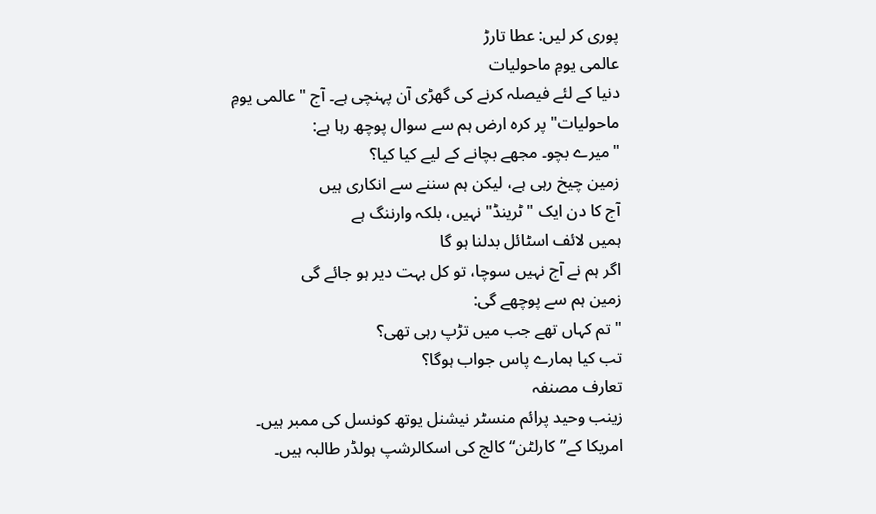پوری کر لیں: عطا تارڑ
عالمی یومِ ماحولیات
دنیا کے لئے فیصلہ کرنے کی گھڑی آن پہنچی ہے۔ آج "عالمی یومِ ماحولیات" پر کرہ ارض ہم سے سوال پوچھ رہا ہے:
"میرے بچو۔ مجھے بچانے کے لیے کیا کیا؟
زمین چیخ رہی ہے، لیکن ہم سننے سے انکاری ہیں
آج کا دن ایک "ٹرینڈ" نہیں، بلکہ وارننگ ہے
ہمیں لائف اسٹائل بدلنا ہو گا
اگر ہم نے آج نہیں سوچا، تو کل بہت دیر ہو جائے گی
زمین ہم سے پوچھے گی:
"تم کہاں تھے جب میں تڑپ رہی تھی؟
تب کیا ہمارے پاس جواب ہوگا؟
تعارف مصنفہ
زینب وحید پرائم منسٹر نیشنل یوتھ کونسل کی ممبر ہیں۔ امریکا کے”کارلٹن“ کالج کی اسکالرشپ ہولڈر طالبہ ہیں۔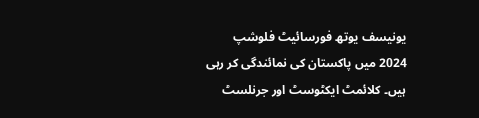یونیسف یوتھ فورسائیٹ فلوشپ 2024 میں پاکستان کی نمائندگی کر رہی ہیں۔ کلائمٹ ایکٹوسٹ اور جرنلسٹ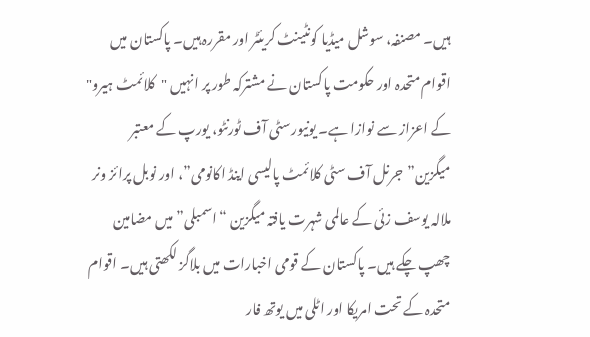ہیں۔ مصنفہ، سوشل میڈیا کونٹینٹ کریئٹر اور مقررہ ہیں۔ پاکستان میں اقوام متحدہ اور حکومت پاکستان نے مشترکہ طور پر انہیں "کلائمٹ ہیرو" کے اعزاز سے نوازا ہے۔ یونیورسٹی آف ٹورنٹو، یورپ کے معتبر میگزین”جرنل آف سٹی کلائمٹ پالیسی اینڈ اکانومی”، اور نوبل پرائز ونر ملالہ یوسف زئی کے عالمی شہرت یافتہ میگزین “اسمبلی” میں مضامین چھپ چکے ہیں۔ پاکستان کے قومی اخبارات میں بلاگز لکھتی ہیں۔ اقوام متحدہ کے تحت امریکا اور اٹلی میں یوتھ فار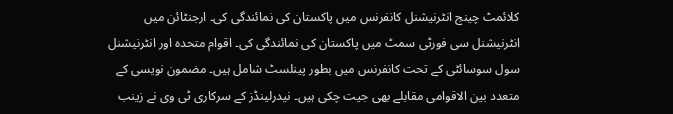کلائمٹ چینج انٹرنیشنل کانفرنس میں پاکستان کی نمائندگی کی۔ ارجنٹائن میں انٹرنیشنل سی فورٹی سمٹ میں پاکستان کی نمائندگی کی۔ اقوام متحدہ اور انٹرنیشنل سول سوسائٹی کے تحت کانفرنس میں بطور پینلسٹ شامل ہیں۔ مضمون نویسی کے متعدد بین الاقوامی مقابلے بھی جیت چکی ہیں۔ نیدرلینڈز کے سرکاری ٹی وی نے زینب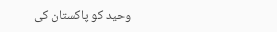وحید کو پاکستان کی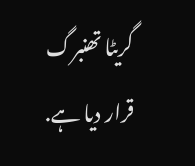گریٹا تھنبرگ قرار دیا ہے.